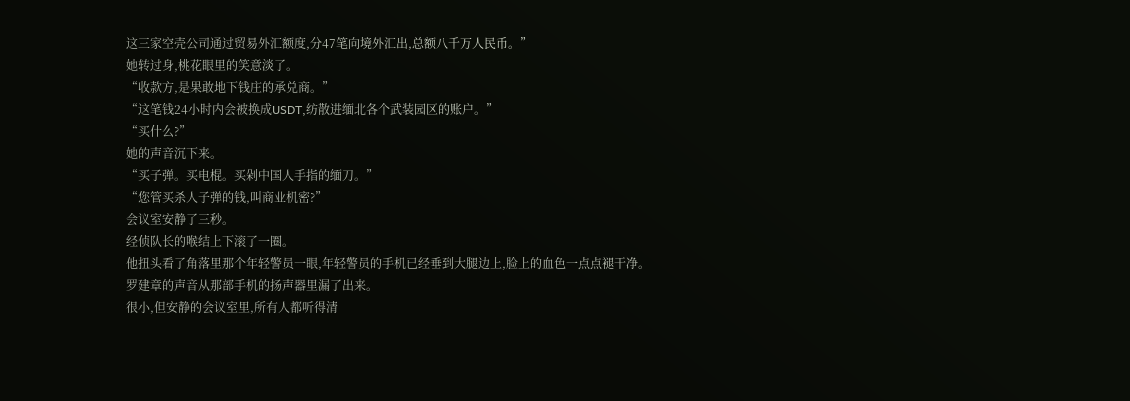这三家空壳公司通过贸易外汇额度,分47笔向境外汇出,总额八千万人民币。”
她转过身,桃花眼里的笑意淡了。
“收款方,是果敢地下钱庄的承兑商。”
“这笔钱24小时内会被换成USDT,纺散进缅北各个武装园区的账户。”
“买什么?”
她的声音沉下来。
“买子弹。买电棍。买剁中国人手指的缅刀。”
“您管买杀人子弹的钱,叫商业机密?”
会议室安静了三秒。
经侦队长的喉结上下滚了一圈。
他扭头看了角落里那个年轻警员一眼,年轻警员的手机已经垂到大腿边上,脸上的血色一点点褪干净。
罗建章的声音从那部手机的扬声器里漏了出来。
很小,但安静的会议室里,所有人都听得清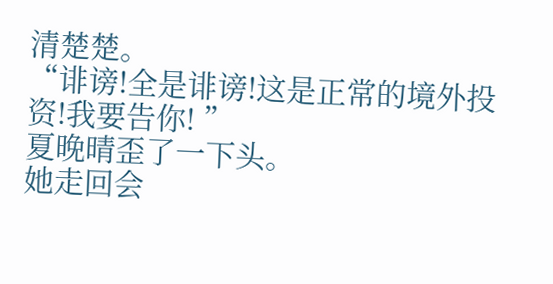清楚楚。
“诽谤!全是诽谤!这是正常的境外投资!我要告你! ”
夏晚晴歪了一下头。
她走回会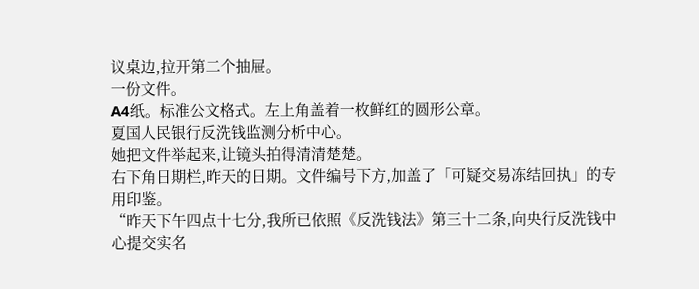议桌边,拉开第二个抽屉。
一份文件。
A4纸。标准公文格式。左上角盖着一枚鲜红的圆形公章。
夏国人民银行反洗钱监测分析中心。
她把文件举起来,让镜头拍得清清楚楚。
右下角日期栏,昨天的日期。文件编号下方,加盖了「可疑交易冻结回执」的专用印鉴。
“昨天下午四点十七分,我所已依照《反洗钱法》第三十二条,向央行反洗钱中心提交实名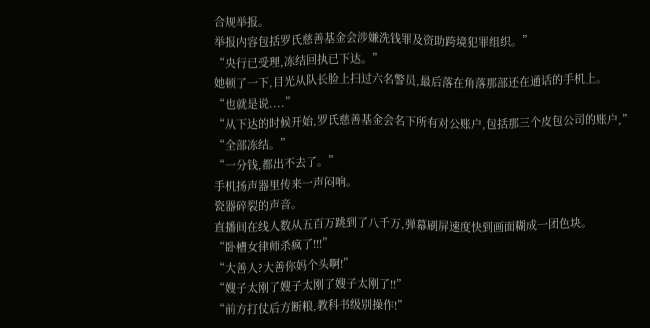合规举报。
举报内容包括罗氏慈善基金会涉嫌洗钱罪及资助跨境犯罪组织。”
“央行已受理,冻结回执已下达。”
她顿了一下,目光从队长脸上扫过六名警员,最后落在角落那部还在通话的手机上。
“也就是说....”
“从下达的时候开始,罗氏慈善基金会名下所有对公账户,包括那三个皮包公司的账户,”
“全部冻结。”
“一分钱,都出不去了。”
手机扬声器里传来一声闷响。
瓷器碎裂的声音。
直播间在线人数从五百万跳到了八千万,弹幕刷屏速度快到画面糊成一团色块。
“卧槽女律师杀疯了!!!”
“大善人?大善你妈个头啊!”
“嫂子太刚了嫂子太刚了嫂子太刚了!!”
“前方打仗后方断粮,教科书级别操作!”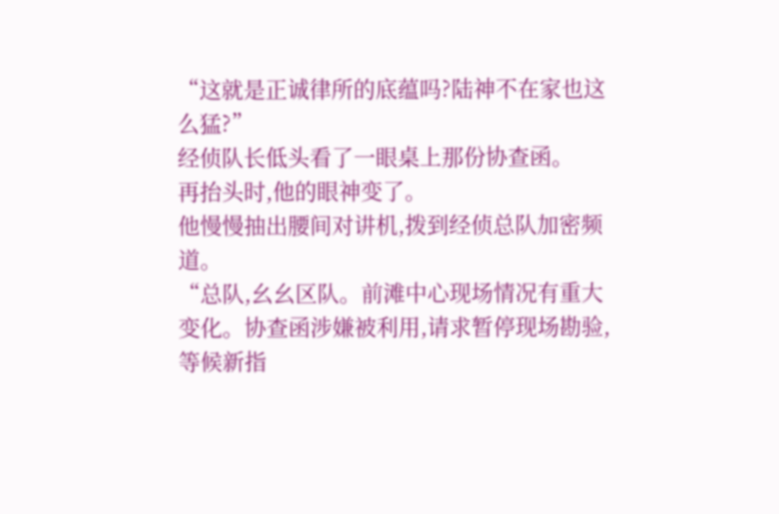“这就是正诚律所的底蕴吗?陆神不在家也这么猛?”
经侦队长低头看了一眼桌上那份协查函。
再抬头时,他的眼神变了。
他慢慢抽出腰间对讲机,拨到经侦总队加密频道。
“总队,幺幺区队。前滩中心现场情况有重大变化。协查函涉嫌被利用,请求暂停现场勘验,等候新指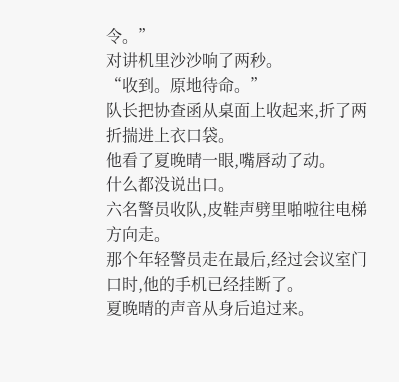令。”
对讲机里沙沙响了两秒。
“收到。原地待命。”
队长把协查函从桌面上收起来,折了两折揣进上衣口袋。
他看了夏晚晴一眼,嘴唇动了动。
什么都没说出口。
六名警员收队,皮鞋声劈里啪啦往电梯方向走。
那个年轻警员走在最后,经过会议室门口时,他的手机已经挂断了。
夏晚晴的声音从身后追过来。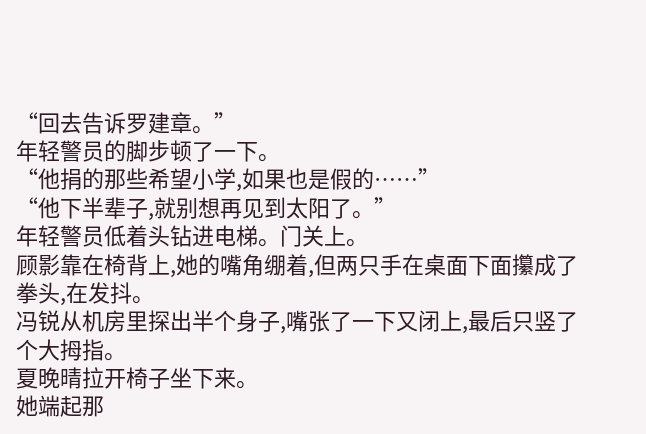“回去告诉罗建章。”
年轻警员的脚步顿了一下。
“他捐的那些希望小学,如果也是假的……”
“他下半辈子,就别想再见到太阳了。”
年轻警员低着头钻进电梯。门关上。
顾影靠在椅背上,她的嘴角绷着,但两只手在桌面下面攥成了拳头,在发抖。
冯锐从机房里探出半个身子,嘴张了一下又闭上,最后只竖了个大拇指。
夏晚晴拉开椅子坐下来。
她端起那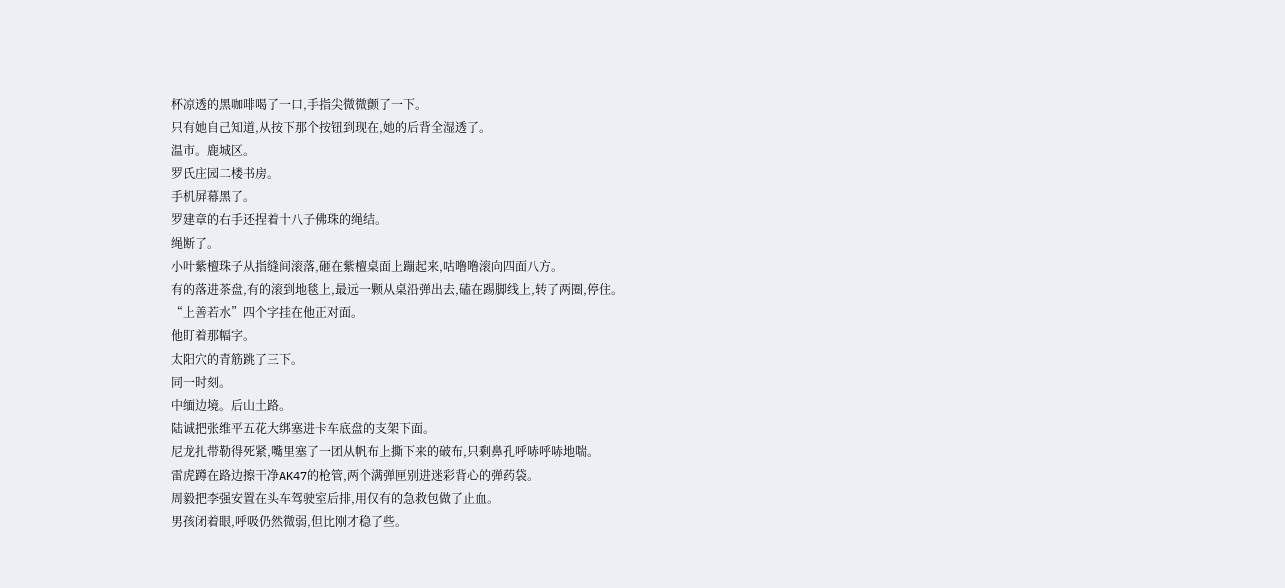杯凉透的黑咖啡喝了一口,手指尖微微颤了一下。
只有她自己知道,从按下那个按钮到现在,她的后背全湿透了。
温市。鹿城区。
罗氏庄园二楼书房。
手机屏幕黑了。
罗建章的右手还捏着十八子佛珠的绳结。
绳断了。
小叶紫檀珠子从指缝间滚落,砸在紫檀桌面上蹦起来,咕噜噜滚向四面八方。
有的落进茶盘,有的滚到地毯上,最远一颗从桌沿弹出去,磕在踢脚线上,转了两圈,停住。
“上善若水”四个字挂在他正对面。
他盯着那幅字。
太阳穴的青筋跳了三下。
同一时刻。
中缅边境。后山土路。
陆诚把张维平五花大绑塞进卡车底盘的支架下面。
尼龙扎带勒得死紧,嘴里塞了一团从帆布上撕下来的破布,只剩鼻孔呼哧呼哧地喘。
雷虎蹲在路边擦干净AK47的枪管,两个满弹匣别进迷彩背心的弹药袋。
周毅把李强安置在头车驾驶室后排,用仅有的急救包做了止血。
男孩闭着眼,呼吸仍然微弱,但比刚才稳了些。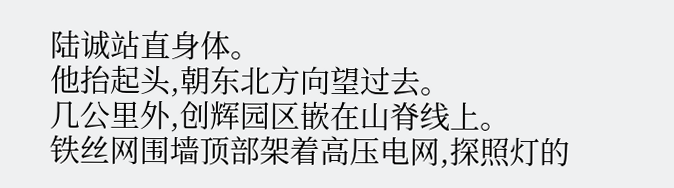陆诚站直身体。
他抬起头,朝东北方向望过去。
几公里外,创辉园区嵌在山脊线上。
铁丝网围墙顶部架着高压电网,探照灯的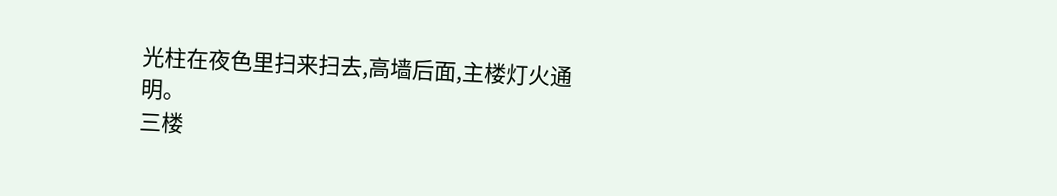光柱在夜色里扫来扫去,高墙后面,主楼灯火通明。
三楼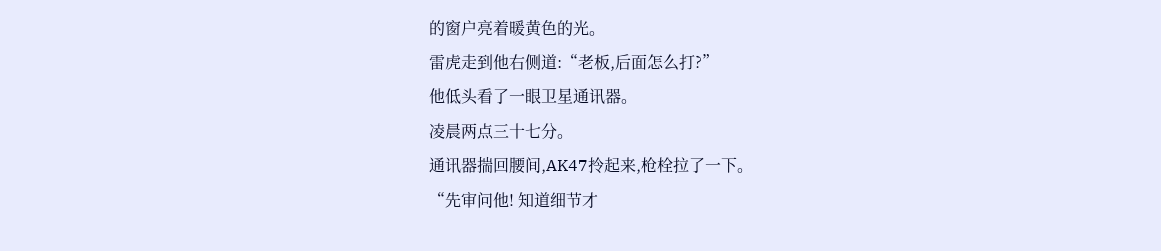的窗户亮着暖黄色的光。
雷虎走到他右侧道:“老板,后面怎么打?”
他低头看了一眼卫星通讯器。
凌晨两点三十七分。
通讯器揣回腰间,AK47拎起来,枪栓拉了一下。
“先审问他! 知道细节才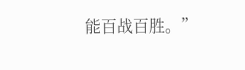能百战百胜。”